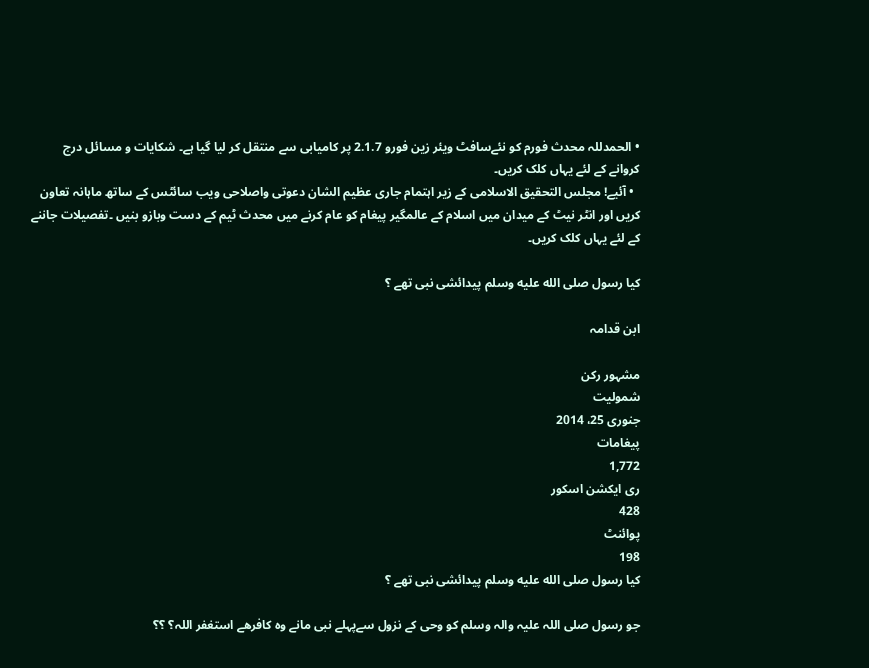• الحمدللہ محدث فورم کو نئےسافٹ ویئر زین فورو 2.1.7 پر کامیابی سے منتقل کر لیا گیا ہے۔ شکایات و مسائل درج کروانے کے لئے یہاں کلک کریں۔
  • آئیے! مجلس التحقیق الاسلامی کے زیر اہتمام جاری عظیم الشان دعوتی واصلاحی ویب سائٹس کے ساتھ ماہانہ تعاون کریں اور انٹر نیٹ کے میدان میں اسلام کے عالمگیر پیغام کو عام کرنے میں محدث ٹیم کے دست وبازو بنیں ۔تفصیلات جاننے کے لئے یہاں کلک کریں۔

کیا رسول صلى الله عليه وسلم پیدائشی نبی تھے ؟

ابن قدامہ

مشہور رکن
شمولیت
جنوری 25، 2014
پیغامات
1,772
ری ایکشن اسکور
428
پوائنٹ
198
کیا رسول صلى الله عليه وسلم پیدائشی نبی تھے ؟

جو رسول صلی اللہ علیہ والہ وسلم کو وحی کے نزول سےپہلے نبی مانے وہ کافرھے استغفر اللہ؟ ؟؟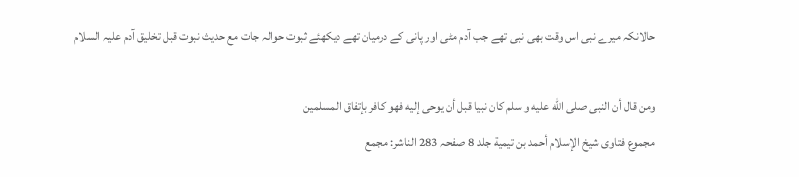حالانکہ میرے نبی اس وقت بھی نبی تھے جب آدم مٹی اور پانی کے درمیان تھے دیکھئے ثبوت حوالہ جات مع حدیث نبوت قبل تخلیق آدم علیہ السلام

ومن قال أن النبى صلى الله عليه و سلم كان نبيا قبل أن يوحى إليه فهو كافر بإتفاق المسلمين
مجموع فتاوى شيخ الإسلام أحمد بن تيمية جلد 8 صفحہ 283 الناشر: مجمع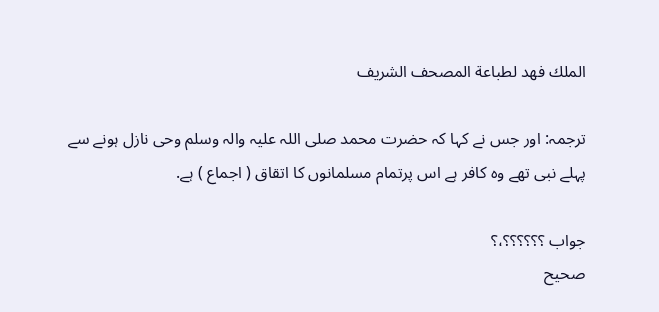الملك فهد لطباعة المصحف الشريف

ترجمہ: اور جس نے کہا کہ حضرت محمد صلی اللہ علیہ والہ وسلم وحی نازل ہونے سے پہلے نبی تھے وہ کافر ہے اس پرتمام مسلمانوں کا اتقاق ( اجماع ) ہے.

جواب ؟؟؟؟؟؟،؟
صحیح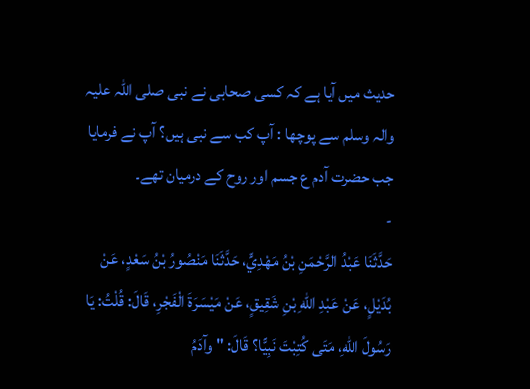حدیث میں آیا ہے کہ کسی صحابی نے نبی صلی اللہ علیہ والہ وسلم سے پوچھا : آپ کب سے نبی ہیں؟ آپ نے فرمایا جب حضرت آدم ع جسم اور روح کے درمیان تھے۔
-
حَدَّثَنَا عَبْدُ الرَّحْمَنِ بْنُ مَهْدِيٍّ، حَدَّثَنَا مَنْصُورُ بْنُ سَعْدٍ، عَنْ بُدَيْلٍ، عَنْ عَبْدِ اللهِ بْنِ شَقِيقٍ، عَنْ مَيْسَرَةَ الْفَجْرِ، قَالَ: قُلْتُ: يَا رَسُولَ اللهِ، مَتَى كُتِبْتَ نَبِيًّا؟ قَالَ: " وآدَمُ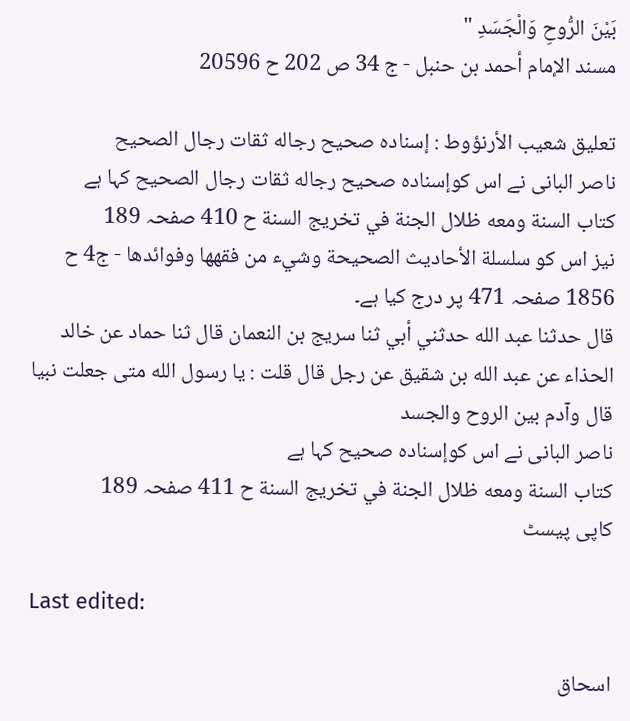بَيْنَ الرُّوحِ وَالْجَسَدِ "
مسند الإمام أحمد بن حنبل - ج 34 ص 202 ح 20596

تعليق شعيب الأرنؤوط : إسناده صحيح رجاله ثقات رجال الصحيح
ناصر البانی نے اس کوإسناده صحيح رجاله ثقات رجال الصحيح کہا ہے
كتاب السنة ومعه ظلال الجنة في تخريج السنة ح 410 صفحہ 189
نیز اس کو سلسلة الأحاديث الصحيحة وشيء من فقهها وفوائدها - ج4 ح 1856 صفحہ 471 پر درج کیا ہے۔
قال حدثنا عبد الله حدثني أبي ثنا سريج بن النعمان قال ثنا حماد عن خالد الحذاء عن عبد الله بن شقيق عن رجل قال قلت : يا رسول الله متى جعلت نبيا قال وآدم بين الروح والجسد
ناصر البانی نے اس کوإسناده صحيح کہا ہے
كتاب السنة ومعه ظلال الجنة في تخريج السنة ح 411 صفحہ 189
کاپی پیسٹ

Last edited:

اسحاق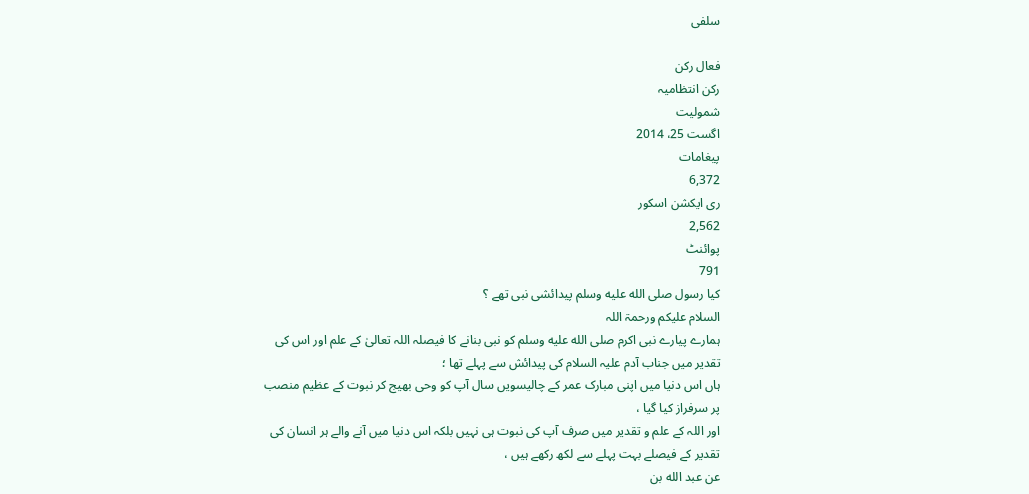سلفی

فعال رکن
رکن انتظامیہ
شمولیت
اگست 25، 2014
پیغامات
6,372
ری ایکشن اسکور
2,562
پوائنٹ
791
کیا رسول صلى الله عليه وسلم پیدائشی نبی تھے ؟
السلام علیکم ورحمۃ اللہ
ہمارے پیارے نبی اکرم صلى الله عليه وسلم کو نبی بنانے کا فیصلہ اللہ تعالیٰ کے علم اور اس کی تقدیر میں جناب آدم علیہ السلام کی پیدائش سے پہلے تھا ؛
ہاں اس دنیا میں اپنی مبارک عمر کے چالیسویں سال آپ کو وحی بھیج کر نبوت کے عظیم منصب پر سرفراز کیا گیا ،
اور اللہ کے علم و تقدیر میں صرف آپ کی نبوت ہی نہیں بلکہ اس دنیا میں آنے والے ہر انسان کی تقدیر کے فیصلے بہت پہلے سے لکھ رکھے ہیں ،
عن عبد الله بن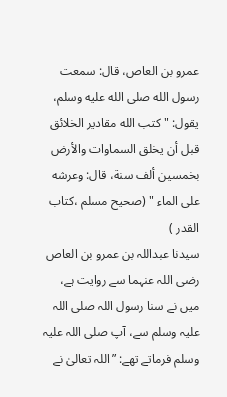عمرو بن العاص، قال: سمعت رسول الله صلى الله عليه وسلم، يقول: " كتب الله مقادير الخلائق قبل أن يخلق السماوات والأرض بخمسين ألف سنة، قال: وعرشه على الماء " (صحیح مسلم ،کتاب القدر )
سیدنا عبداللہ بن عمرو بن العاص رضی اللہ عنہما سے روایت ہے، میں نے سنا رسول اللہ صلی اللہ علیہ وسلم سے، آپ صلی اللہ علیہ وسلم فرماتے تھے: ”اللہ تعالیٰ نے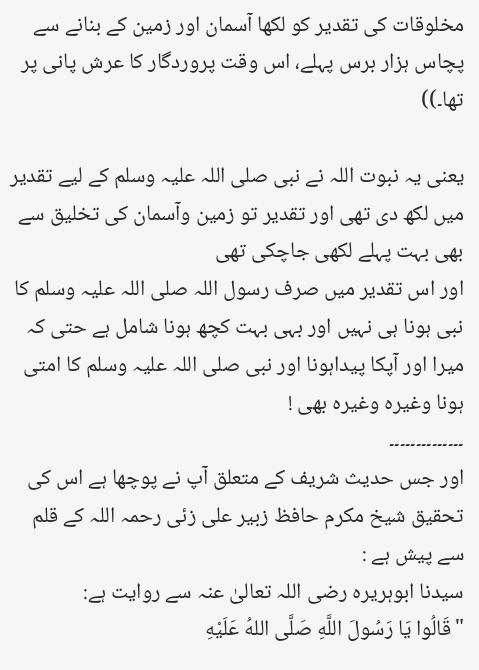مخلوقات کی تقدیر کو لکھا آسمان اور زمین کے بنانے سے پچاس ہزار برس پہلے، اس وقت پروردگار کا عرش پانی پر تھا۔))

یعنی یہ نبوت اللہ نے نبی صلى اللہ علیہ وسلم کے لیے تقدیر میں لکھ دی تھی اور تقدیر تو زمین وآسمان کی تخلیق سے بھی بہت پہلے لکھی جاچکی تھی
اور اس تقدیر میں صرف رسول اللہ صلى اللہ علیہ وسلم کا نبی ہونا ہی نہیں اور بہی بہت کچھ ہونا شامل ہے حتی کہ میرا اور آپکا پیداہونا اور نبی صلى اللہ علیہ وسلم کا امتی ہونا وغیرہ وغیرہ بھی !
۔۔۔۔۔۔۔۔۔۔۔۔۔۔
اور جس حدیث شریف کے متعلق آپ نے پوچھا ہے اس کی تحقیق شیخ مکرم حافظ زبیر علی زئی رحمہ اللہ کے قلم سے پیش ہے :
سیدنا ابوہریرہ رضی اللہ تعالیٰ عنہ سے روایت ہے:
"قَالُوا يَا رَسُولَ اللَّهِ صَلَّى اللهُ عَلَيْهِ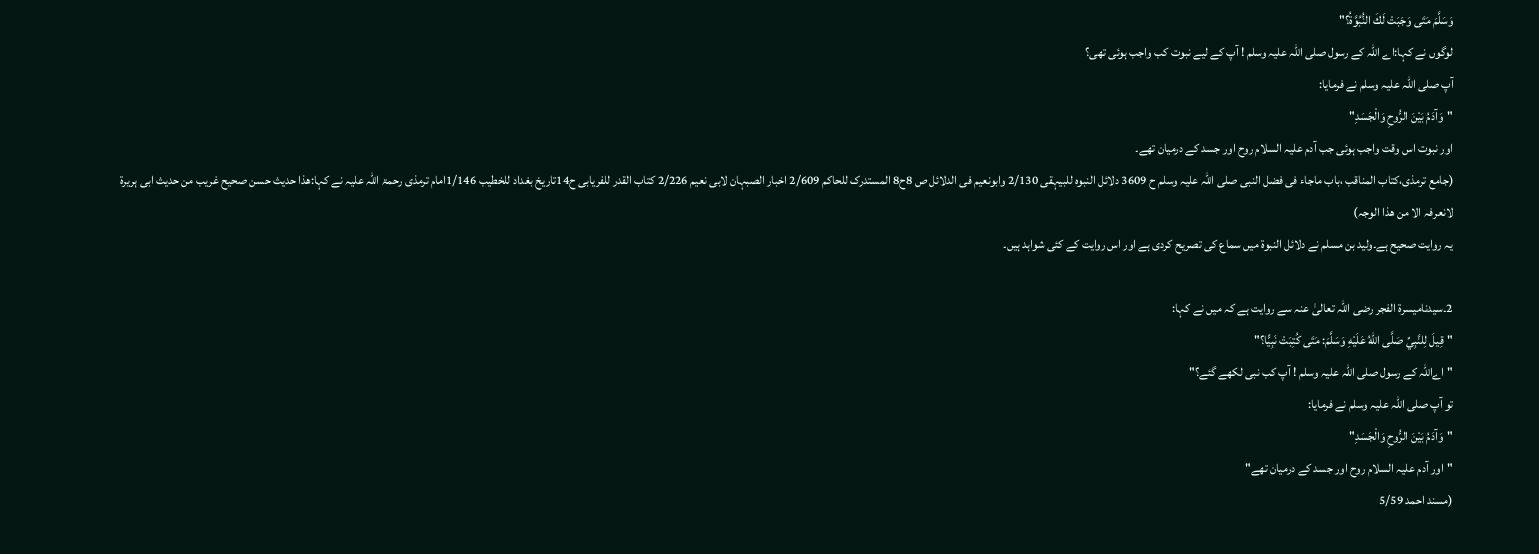وَسَلَّمَ مَتَى وَجَبَتْ لَكَ النُّبُوَّةُ؟"
لوگوں نے کہا:اے اللہ کے رسول صلی اللہ علیہ وسلم ! آپ کے لیے نبوت کب واجب ہوئی تھی؟
آپ صلی اللہ علیہ وسلم نے فرمایا:
"وَآدَمُ بَيْنَ الرُّوحِ وَالْجَسَدِ"
اور نبوت اس وقت واجب ہوئی جب آدم علیہ السلام روح اور جسد کے درمیان تھے۔
(جامع ترمذی،کتاب المناقب ،باب ماجاء فی فضل النبی صلی اللہ علیہ وسلم ح 3609 دلائل النبوہ للبیہقی 2/130 وابونعیم فی الدلائل ص 8ح8 المستدرک للحاکم 2/609 اخبار الصبہان لابی نعیم 2/226 کتاب القدر للفریابی ح14تاریخ بغداد للخطیب 1/146امام ترمذی رحمۃ اللہ علیہ نے کہا:ھذا حدیث حسن صحیح غریب من حدیث ابی ہریرۃ لانعرفہ الا من ھذا الوجہ)
یہ روایت صحیح ہے۔ولید بن مسلم نے دلائل النبوۃ میں سماع کی تصریح کردی ہے اور اس روایت کے کئی شواہد ہیں۔

2۔سیدنامیسرۃ الفجر رضی اللہ تعالیٰ عنہ سے روایت ہے کہ میں نے کہا:
"قِيلَ لِلنَّبِيِّ صَلَّى اللهُ عَلَيْهِ وَسَلَّمَ: مَتَى كُتِبَتْ نَبِيًّا؟"
"اےاللہ کے رسول صلی اللہ علیہ وسلم ! آپ کب نبی لکھے گئے؟"
تو آپ صلی اللہ علیہ وسلم نے فرمایا:
"وَآدَمُ بَيْنَ الرُّوحِ وَالْجَسَدِ"
"اور آدم علیہ السلام روح اور جسد کے درمیان تھے"
(مسند احمد 5/59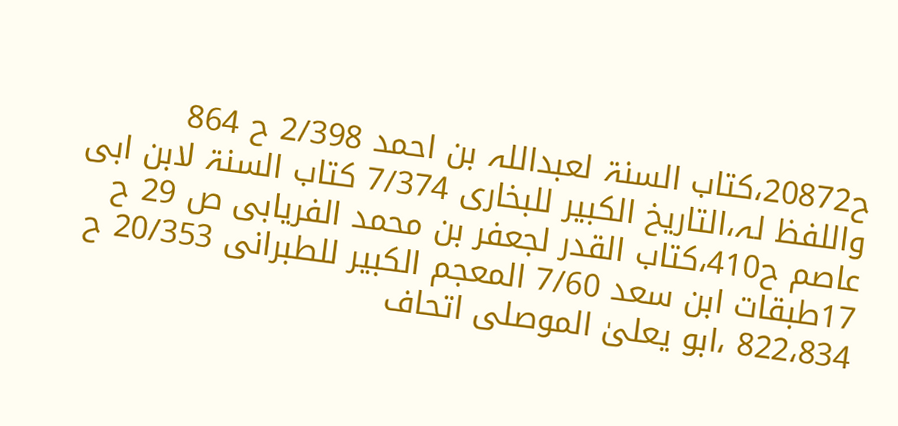ح20872،کتاب السنۃ لعبداللہ بن احمد 2/398 ح 864 واللفظ لہ،التاریخ الکبیر للبخاری 7/374 کتاب السنۃ لابن ابی عاصم ح410،کتاب القدر لجعفر بن محمد الفریابی ص 29 ح 17طبقات ابن سعد 7/60 المعجم الکبیر للطبرانی 20/353 ح 822،834 ،ابو یعلیٰ الموصلی اتحاف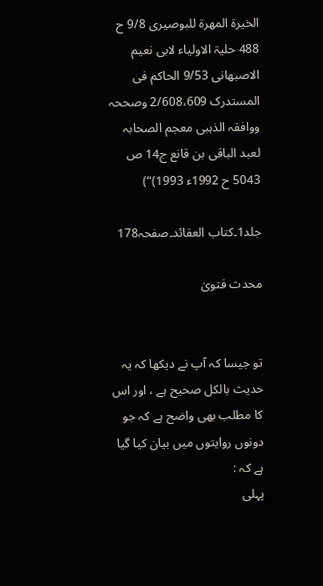الخیرۃ المھرۃ للبوصیری 9/8 ح 488 حلیۃ الاولیاء لابی نعیم الاصبھانی 9/53 الحاکم فی المستدرک 2/608،609 وصححہ ووافقہ الذہبی معجم الصحابہ لعبد الباقی بن قانع ج14 ص 5043 ح 1992ء 1993)“)

جلد1۔كتاب العقائد۔صفحہ178

محدث فتویٰ


تو جیسا کہ آپ نے دیکھا کہ یہ حدیث بالکل صحیح ہے ، اور اس کا مطلب بھی واضح ہے کہ جو دونوں روایتوں میں بیان کیا گیا ہے کہ :
پہلی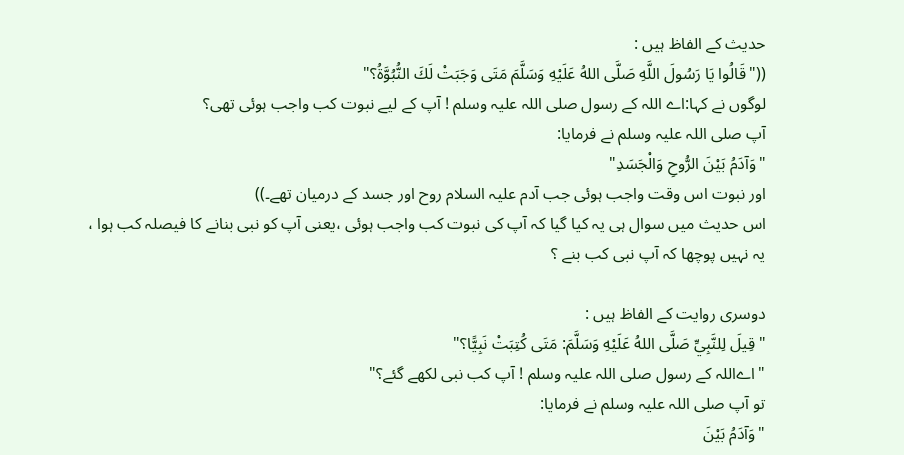حدیث کے الفاظ ہیں :
(("قَالُوا يَا رَسُولَ اللَّهِ صَلَّى اللهُ عَلَيْهِ وَسَلَّمَ مَتَى وَجَبَتْ لَكَ النُّبُوَّةُ؟"
لوگوں نے کہا:اے اللہ کے رسول صلی اللہ علیہ وسلم ! آپ کے لیے نبوت کب واجب ہوئی تھی؟
آپ صلی اللہ علیہ وسلم نے فرمایا:
"وَآدَمُ بَيْنَ الرُّوحِ وَالْجَسَدِ"
اور نبوت اس وقت واجب ہوئی جب آدم علیہ السلام روح اور جسد کے درمیان تھے۔))
اس حدیث میں سوال ہی یہ کیا گیا کہ آپ کی نبوت کب واجب ہوئی ،یعنی آپ کو نبی بنانے کا فیصلہ کب ہوا ،
یہ نہیں پوچھا کہ آپ نبی کب بنے ؟

دوسری روایت کے الفاظ ہیں :
"قِيلَ لِلنَّبِيِّ صَلَّى اللهُ عَلَيْهِ وَسَلَّمَ: مَتَى كُتِبَتْ نَبِيًّا؟"
"اےاللہ کے رسول صلی اللہ علیہ وسلم ! آپ کب نبی لکھے گئے؟"
تو آپ صلی اللہ علیہ وسلم نے فرمایا:
"وَآدَمُ بَيْنَ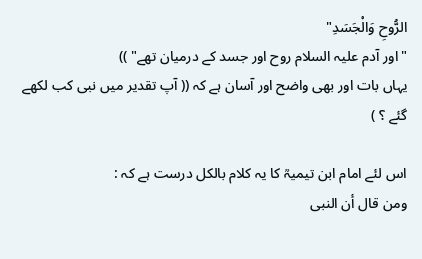الرُّوحِ وَالْجَسَدِ"
"اور آدم علیہ السلام روح اور جسد کے درمیان تھے" ))
یہاں بات اور بھی واضح اور آسان ہے کہ (( آپ تقدیر میں نبی کب لکھے گئے ؟ )

اس لئے امام ابن تیمیہؒ کا یہ کلام بالکل درست ہے کہ :
ومن قال أن النبى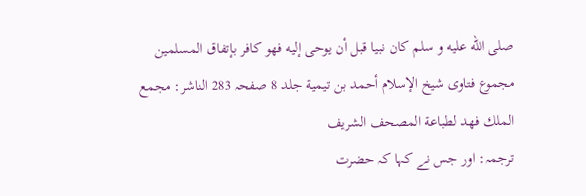صلى الله عليه و سلم كان نبيا قبل أن يوحى إليه فهو كافر بإتفاق المسلمين
مجموع فتاوى شيخ الإسلام أحمد بن تيمية جلد 8 صفحہ 283 الناشر: مجمع الملك فهد لطباعة المصحف الشريف
ترجمہ: اور جس نے کہا کہ حضرت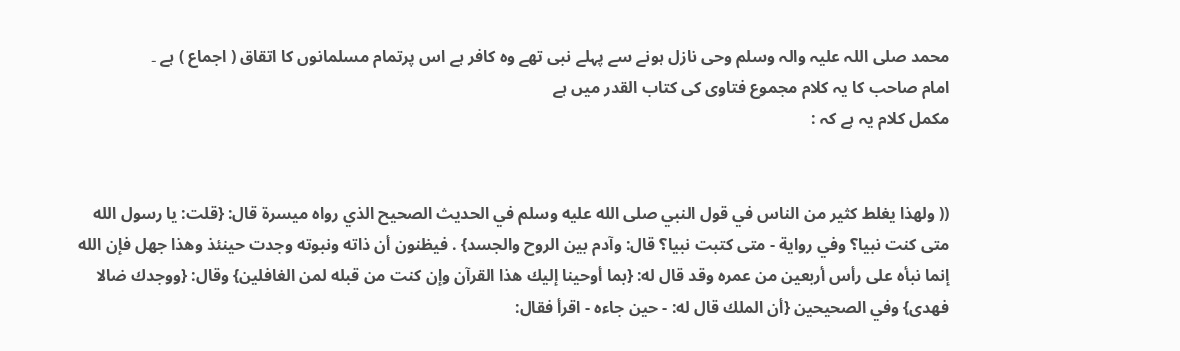محمد صلی اللہ علیہ والہ وسلم وحی نازل ہونے سے پہلے نبی تھے وہ کافر ہے اس پرتمام مسلمانوں کا اتقاق ( اجماع ) ہے ۔
امام صاحب کا یہ کلام مجموع فتاوی کی کتاب القدر میں ہے
مکمل کلام یہ ہے کہ :


(( ولهذا يغلط كثير من الناس في قول النبي صلى الله عليه وسلم في الحديث الصحيح الذي رواه ميسرة قال: {قلت: يا رسول الله متى كنت نبيا؟ وفي رواية - متى كتبت نبيا؟ قال: وآدم بين الروح والجسد} . فيظنون أن ذاته ونبوته وجدت حينئذ وهذا جهل فإن الله إنما نبأه على رأس أربعين من عمره وقد قال له: {بما أوحينا إليك هذا القرآن وإن كنت من قبله لمن الغافلين} وقال: {ووجدك ضالا فهدى} وفي الصحيحين {أن الملك قال له: - حين جاءه - اقرأ فقال: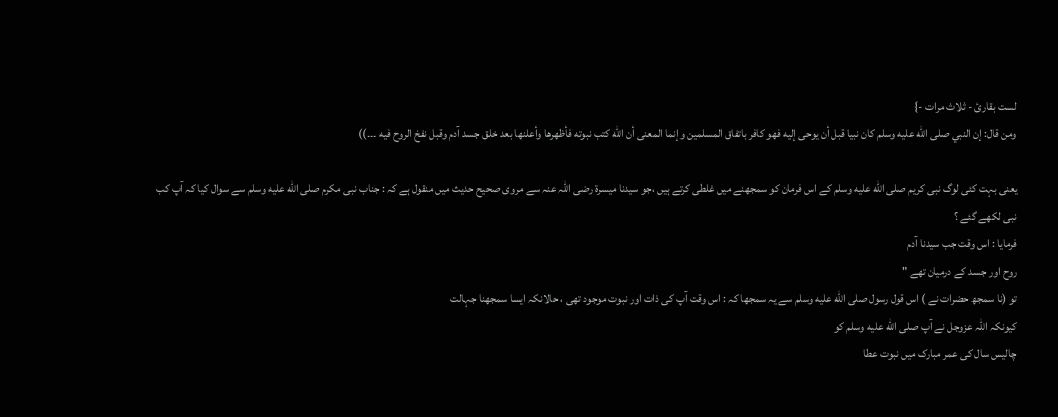لست بقارئ - ثلاث مرات -}
ومن قال: إن النبي صلى الله عليه وسلم كان نبيا قبل أن يوحى إليه فهو كافر باتفاق المسلمين وإنما المعنى أن الله كتب نبوته فأظهرها وأعلنها بعد خلق جسد آدم وقبل نفخ الروح فيه ۔۔۔))

یعنی بہت کئی لوگ نبی کریم صلى الله عليه وسلم کے اس فرمان کو سمجھنے میں غلطی کرتے ہیں ،جو سیدنا میسرۃ رضی اللہ عنہ سے مروی صحیح حدیث میں منقول ہے کہ : جناب نبی مکرم صلى الله عليه وسلم سے سوال کیا کہ آپ کب نبی لکھے گئے ؟
فرمایا : اس وقت جب سیدنا آدم
روح اور جسد کے درمیان تھے "
تو (نا سمجھ حضرات نے ) اس قول رسول صلى الله عليه وسلم سے یہ سمجھا کہ : اس وقت آپ کی ذات اور نبوت موجود تھی ، حالانکہ ایسا سمجھنا جہالت
کیونکہ اللہ عزوجل نے آپ صلى الله عليه وسلم کو
چالیس سال کی عمر مبارک میں نبوت عطا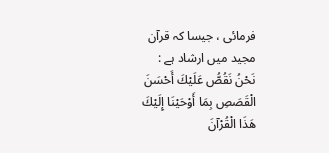فرمائی ، جیسا کہ قرآن مجید میں ارشاد ہے :
نَحْنُ نَقُصُّ عَلَيْكَ أَحْسَنَ الْقَصَصِ بِمَا أَوْحَيْنَا إِلَيْكَ هَذَا الْقُرْآنَ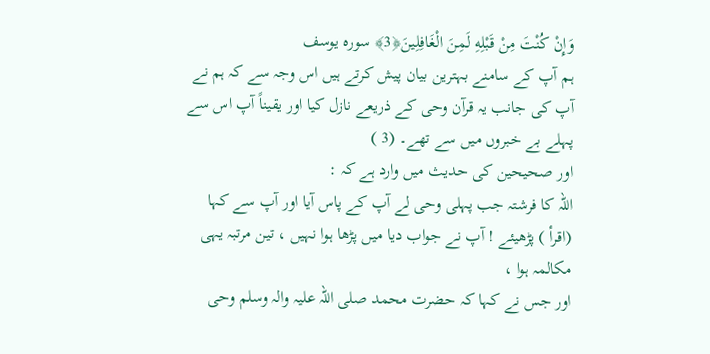وَإِنْ كُنْتَ مِنْ قَبْلِهِ لَمِنَ الْغَافِلِينَ﴿3﴾ سورہ یوسف
ہم آپ کے سامنے بہترین بیان پیش کرتے ہیں اس وجہ سے کہ ہم نے آپ کی جانب یہ قرآن وحی کے ذریعے نازل کیا اور یقیناً آپ اس سے پہلے بے خبروں میں سے تھے۔ (3 )
اور صحیحین کی حدیث میں وارد ہے کہ :
اللہ کا فرشتہ جب پہلی وحی لے آپ کے پاس آیا اور آپ سے کہا (اقرأ ) پڑھیئے ! آپ نے جواب دیا میں پڑھا ہوا نہیں ، تین مرتبہ یہی مکالمہ ہوا ،
اور جس نے کہا کہ حضرت محمد صلی اللہ علیہ والہ وسلم وحی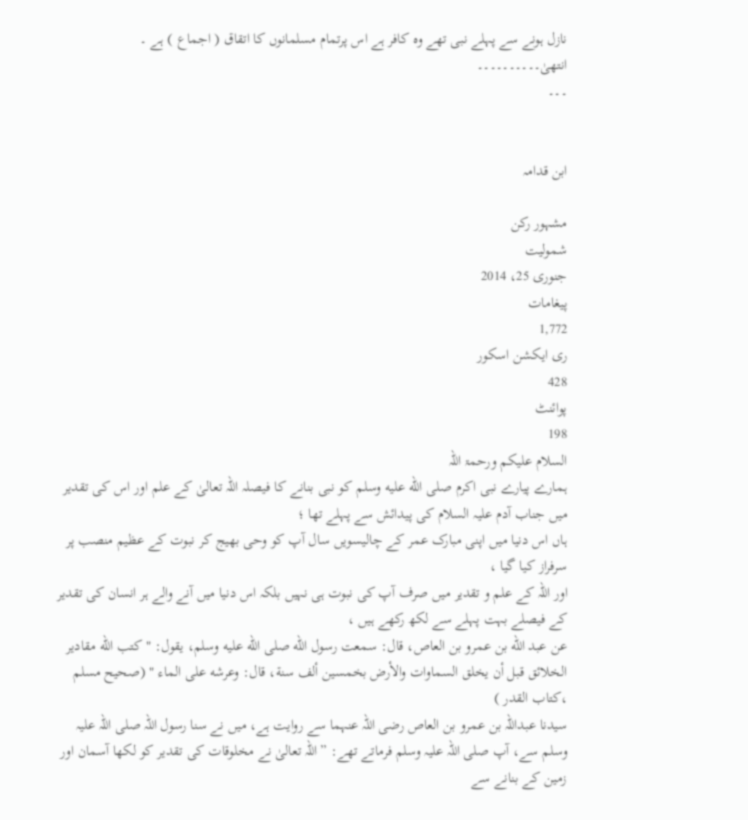نازل ہونے سے پہلے نبی تھے وہ کافر ہے اس پرتمام مسلمانوں کا اتقاق ( اجماع ) ہے ۔ انتھیٰ۔۔۔۔۔۔۔۔۔۔
۔۔۔


ابن قدامہ

مشہور رکن
شمولیت
جنوری 25، 2014
پیغامات
1,772
ری ایکشن اسکور
428
پوائنٹ
198
السلام علیکم ورحمۃ اللہ
ہمارے پیارے نبی اکرم صلى الله عليه وسلم کو نبی بنانے کا فیصلہ اللہ تعالیٰ کے علم اور اس کی تقدیر میں جناب آدم علیہ السلام کی پیدائش سے پہلے تھا ؛
ہاں اس دنیا میں اپنی مبارک عمر کے چالیسویں سال آپ کو وحی بھیج کر نبوت کے عظیم منصب پر سرفراز کیا گیا ،
اور اللہ کے علم و تقدیر میں صرف آپ کی نبوت ہی نہیں بلکہ اس دنیا میں آنے والے ہر انسان کی تقدیر کے فیصلے بہت پہلے سے لکھ رکھے ہیں ،
عن عبد الله بن عمرو بن العاص، قال: سمعت رسول الله صلى الله عليه وسلم، يقول: " كتب الله مقادير الخلائق قبل أن يخلق السماوات والأرض بخمسين ألف سنة، قال: وعرشه على الماء " (صحیح مسلم ،کتاب القدر )
سیدنا عبداللہ بن عمرو بن العاص رضی اللہ عنہما سے روایت ہے، میں نے سنا رسول اللہ صلی اللہ علیہ وسلم سے، آپ صلی اللہ علیہ وسلم فرماتے تھے: ”اللہ تعالیٰ نے مخلوقات کی تقدیر کو لکھا آسمان اور زمین کے بنانے سے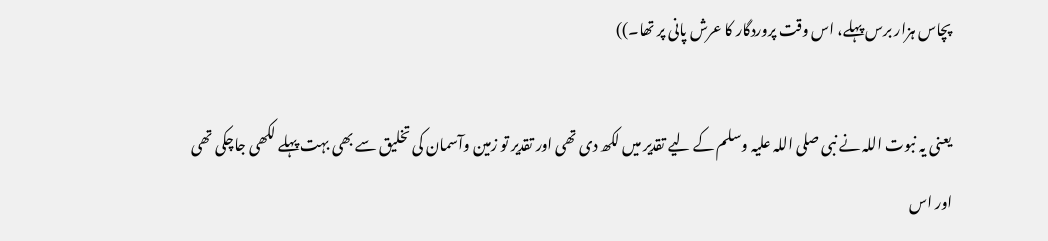پچاس ہزار برس پہلے، اس وقت پروردگار کا عرش پانی پر تھا۔))

یعنی یہ نبوت اللہ نے نبی صلى اللہ علیہ وسلم کے لیے تقدیر میں لکھ دی تھی اور تقدیر تو زمین وآسمان کی تخلیق سے بھی بہت پہلے لکھی جاچکی تھی
اور اس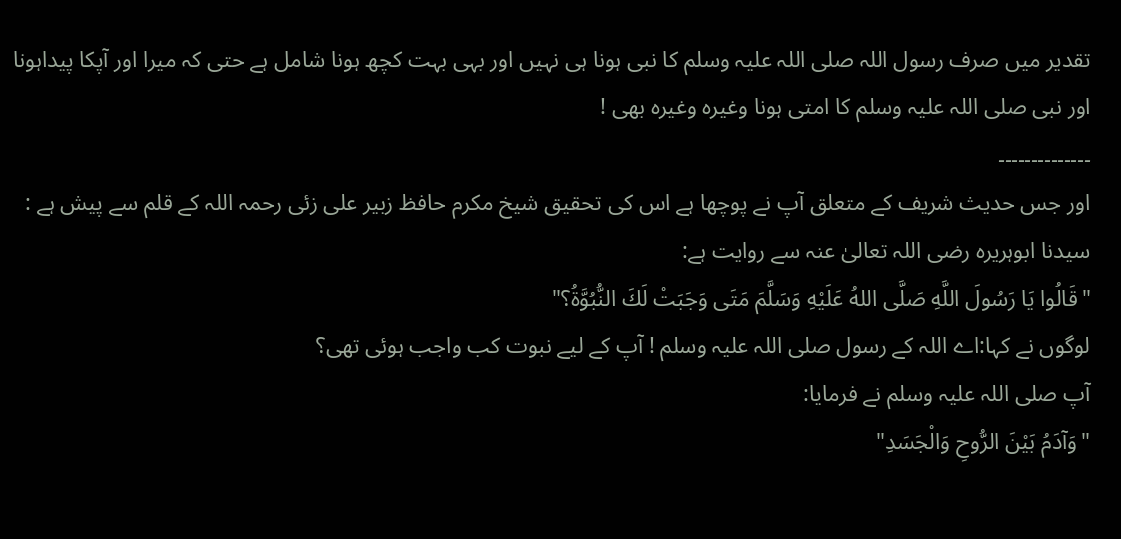تقدیر میں صرف رسول اللہ صلى اللہ علیہ وسلم کا نبی ہونا ہی نہیں اور بہی بہت کچھ ہونا شامل ہے حتی کہ میرا اور آپکا پیداہونا اور نبی صلى اللہ علیہ وسلم کا امتی ہونا وغیرہ وغیرہ بھی !
۔۔۔۔۔۔۔۔۔۔۔۔۔۔
اور جس حدیث شریف کے متعلق آپ نے پوچھا ہے اس کی تحقیق شیخ مکرم حافظ زبیر علی زئی رحمہ اللہ کے قلم سے پیش ہے :
سیدنا ابوہریرہ رضی اللہ تعالیٰ عنہ سے روایت ہے:
"قَالُوا يَا رَسُولَ اللَّهِ صَلَّى اللهُ عَلَيْهِ وَسَلَّمَ مَتَى وَجَبَتْ لَكَ النُّبُوَّةُ؟"
لوگوں نے کہا:اے اللہ کے رسول صلی اللہ علیہ وسلم ! آپ کے لیے نبوت کب واجب ہوئی تھی؟
آپ صلی اللہ علیہ وسلم نے فرمایا:
"وَآدَمُ بَيْنَ الرُّوحِ وَالْجَسَدِ"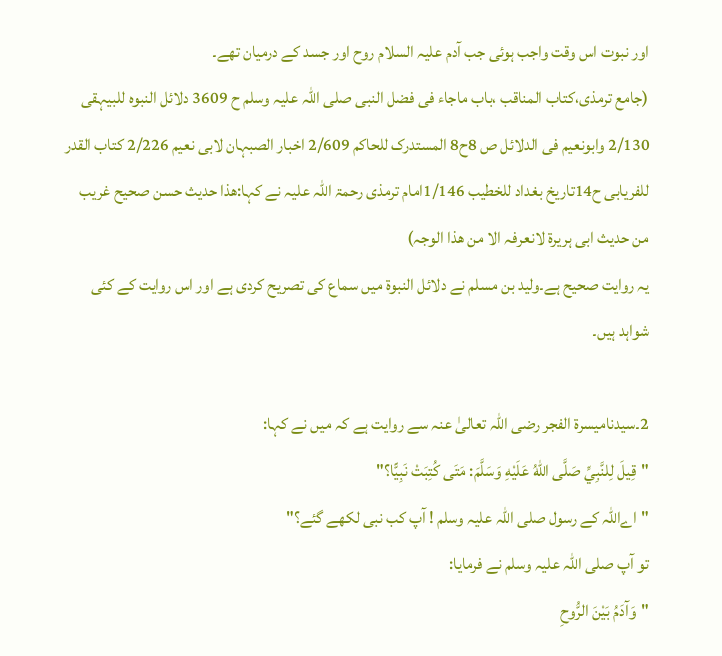اور نبوت اس وقت واجب ہوئی جب آدم علیہ السلام روح اور جسد کے درمیان تھے۔
(جامع ترمذی،کتاب المناقب ،باب ماجاء فی فضل النبی صلی اللہ علیہ وسلم ح 3609 دلائل النبوہ للبیہقی 2/130 وابونعیم فی الدلائل ص 8ح8 المستدرک للحاکم 2/609 اخبار الصبہان لابی نعیم 2/226 کتاب القدر للفریابی ح14تاریخ بغداد للخطیب 1/146امام ترمذی رحمۃ اللہ علیہ نے کہا:ھذا حدیث حسن صحیح غریب من حدیث ابی ہریرۃ لانعرفہ الا من ھذا الوجہ)
یہ روایت صحیح ہے۔ولید بن مسلم نے دلائل النبوۃ میں سماع کی تصریح کردی ہے اور اس روایت کے کئی شواہد ہیں۔

2۔سیدنامیسرۃ الفجر رضی اللہ تعالیٰ عنہ سے روایت ہے کہ میں نے کہا:
"قِيلَ لِلنَّبِيِّ صَلَّى اللهُ عَلَيْهِ وَسَلَّمَ: مَتَى كُتِبَتْ نَبِيًّا؟"
"اےاللہ کے رسول صلی اللہ علیہ وسلم ! آپ کب نبی لکھے گئے؟"
تو آپ صلی اللہ علیہ وسلم نے فرمایا:
"وَآدَمُ بَيْنَ الرُّوحِ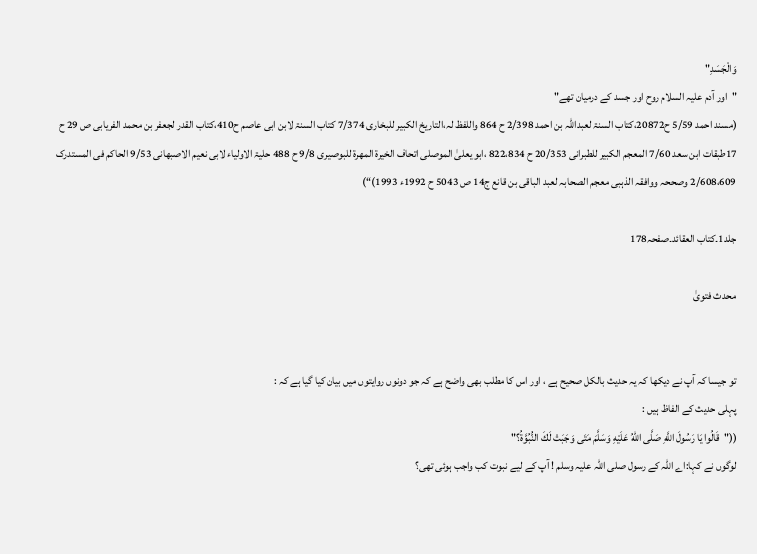وَالْجَسَدِ"
"اور آدم علیہ السلام روح اور جسد کے درمیان تھے"
(مسند احمد 5/59 ح20872،کتاب السنۃ لعبداللہ بن احمد 2/398 ح 864 واللفظ لہ،التاریخ الکبیر للبخاری 7/374 کتاب السنۃ لابن ابی عاصم ح410،کتاب القدر لجعفر بن محمد الفریابی ص 29 ح 17طبقات ابن سعد 7/60 المعجم الکبیر للطبرانی 20/353 ح 822،834 ،ابو یعلیٰ الموصلی اتحاف الخیرۃ المھرۃ للبوصیری 9/8 ح 488 حلیۃ الاولیاء لابی نعیم الاصبھانی 9/53 الحاکم فی المستدرک 2/608،609 وصححہ ووافقہ الذہبی معجم الصحابہ لعبد الباقی بن قانع ج14 ص 5043 ح 1992ء 1993)“)

جلد1۔كتاب العقائد۔صفحہ178

محدث فتویٰ


تو جیسا کہ آپ نے دیکھا کہ یہ حدیث بالکل صحیح ہے ، اور اس کا مطلب بھی واضح ہے کہ جو دونوں روایتوں میں بیان کیا گیا ہے کہ :
پہلی حدیث کے الفاظ ہیں :
(("قَالُوا يَا رَسُولَ اللَّهِ صَلَّى اللهُ عَلَيْهِ وَسَلَّمَ مَتَى وَجَبَتْ لَكَ النُّبُوَّةُ؟"
لوگوں نے کہا:اے اللہ کے رسول صلی اللہ علیہ وسلم ! آپ کے لیے نبوت کب واجب ہوئی تھی؟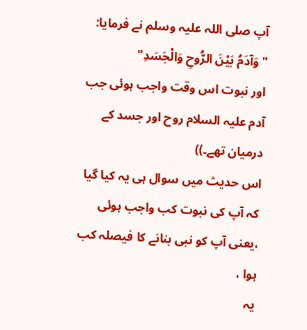آپ صلی اللہ علیہ وسلم نے فرمایا:
"وَآدَمُ بَيْنَ الرُّوحِ وَالْجَسَدِ"
اور نبوت اس وقت واجب ہوئی جب آدم علیہ السلام روح اور جسد کے درمیان تھے۔))
اس حدیث میں سوال ہی یہ کیا گیا کہ آپ کی نبوت کب واجب ہوئی ،یعنی آپ کو نبی بنانے کا فیصلہ کب ہوا ،
یہ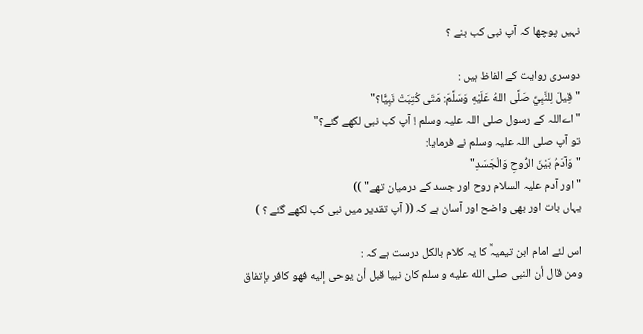نہیں پوچھا کہ آپ نبی کب بنے ؟

دوسری روایت کے الفاظ ہیں :
"قِيلَ لِلنَّبِيِّ صَلَّى اللهُ عَلَيْهِ وَسَلَّمَ: مَتَى كُتِبَتْ نَبِيًّا؟"
"اےاللہ کے رسول صلی اللہ علیہ وسلم ! آپ کب نبی لکھے گئے؟"
تو آپ صلی اللہ علیہ وسلم نے فرمایا:
"وَآدَمُ بَيْنَ الرُّوحِ وَالْجَسَدِ"
"اور آدم علیہ السلام روح اور جسد کے درمیان تھے" ))
یہاں بات اور بھی واضح اور آسان ہے کہ (( آپ تقدیر میں نبی کب لکھے گئے ؟ )

اس لئے امام ابن تیمیہؒ کا یہ کلام بالکل درست ہے کہ :
ومن قال أن النبى صلى الله عليه و سلم كان نبيا قبل أن يوحى إليه فهو كافر بإتفاق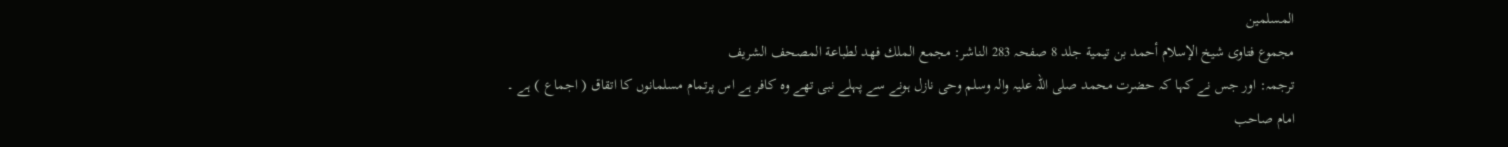المسلمين
مجموع فتاوى شيخ الإسلام أحمد بن تيمية جلد 8 صفحہ 283 الناشر: مجمع الملك فهد لطباعة المصحف الشريف
ترجمہ: اور جس نے کہا کہ حضرت محمد صلی اللہ علیہ والہ وسلم وحی نازل ہونے سے پہلے نبی تھے وہ کافر ہے اس پرتمام مسلمانوں کا اتقاق ( اجماع ) ہے ۔
امام صاحب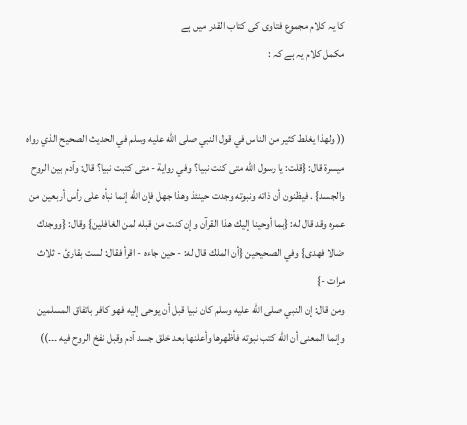کا یہ کلام مجموع فتاوی کی کتاب القدر میں ہے
مکمل کلام یہ ہے کہ :


(( ولهذا يغلط كثير من الناس في قول النبي صلى الله عليه وسلم في الحديث الصحيح الذي رواه ميسرة قال: {قلت: يا رسول الله متى كنت نبيا؟ وفي رواية - متى كتبت نبيا؟ قال: وآدم بين الروح والجسد} . فيظنون أن ذاته ونبوته وجدت حينئذ وهذا جهل فإن الله إنما نبأه على رأس أربعين من عمره وقد قال له: {بما أوحينا إليك هذا القرآن وإن كنت من قبله لمن الغافلين} وقال: {ووجدك ضالا فهدى} وفي الصحيحين {أن الملك قال له: - حين جاءه - اقرأ فقال: لست بقارئ - ثلاث مرات -}
ومن قال: إن النبي صلى الله عليه وسلم كان نبيا قبل أن يوحى إليه فهو كافر باتفاق المسلمين وإنما المعنى أن الله كتب نبوته فأظهرها وأعلنها بعد خلق جسد آدم وقبل نفخ الروح فيه ۔۔۔))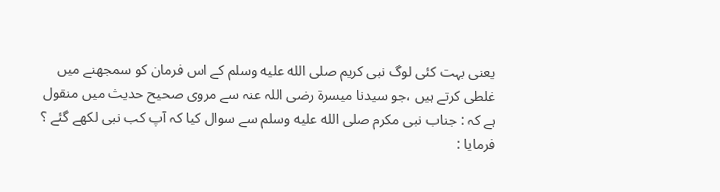یعنی بہت کئی لوگ نبی کریم صلى الله عليه وسلم کے اس فرمان کو سمجھنے میں غلطی کرتے ہیں ،جو سیدنا میسرۃ رضی اللہ عنہ سے مروی صحیح حدیث میں منقول ہے کہ : جناب نبی مکرم صلى الله عليه وسلم سے سوال کیا کہ آپ کب نبی لکھے گئے ؟
فرمایا :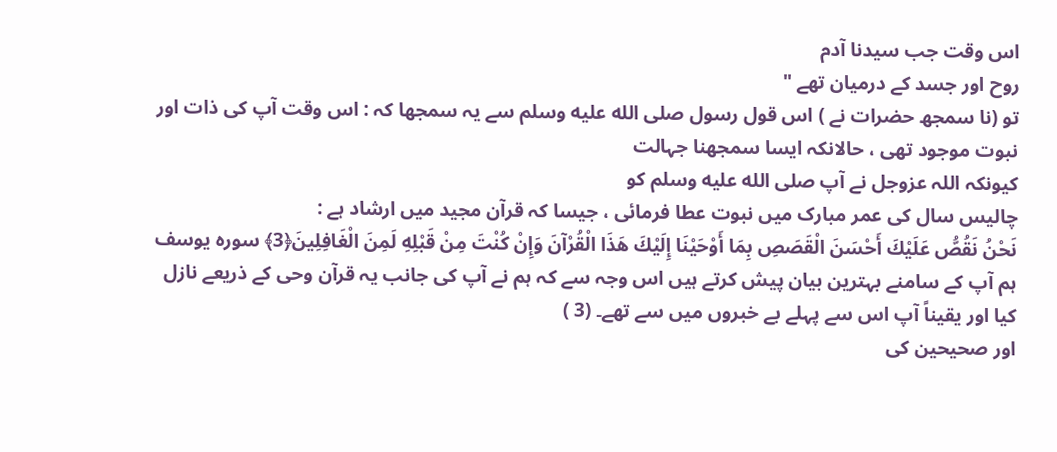اس وقت جب سیدنا آدم
روح اور جسد کے درمیان تھے "
تو (نا سمجھ حضرات نے ) اس قول رسول صلى الله عليه وسلم سے یہ سمجھا کہ : اس وقت آپ کی ذات اور نبوت موجود تھی ، حالانکہ ایسا سمجھنا جہالت
کیونکہ اللہ عزوجل نے آپ صلى الله عليه وسلم کو
چالیس سال کی عمر مبارک میں نبوت عطا فرمائی ، جیسا کہ قرآن مجید میں ارشاد ہے :
نَحْنُ نَقُصُّ عَلَيْكَ أَحْسَنَ الْقَصَصِ بِمَا أَوْحَيْنَا إِلَيْكَ هَذَا الْقُرْآنَ وَإِنْ كُنْتَ مِنْ قَبْلِهِ لَمِنَ الْغَافِلِينَ﴿3﴾ سورہ یوسف
ہم آپ کے سامنے بہترین بیان پیش کرتے ہیں اس وجہ سے کہ ہم نے آپ کی جانب یہ قرآن وحی کے ذریعے نازل کیا اور یقیناً آپ اس سے پہلے بے خبروں میں سے تھے۔ (3 )
اور صحیحین کی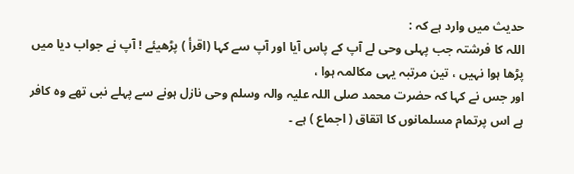حدیث میں وارد ہے کہ :
اللہ کا فرشتہ جب پہلی وحی لے آپ کے پاس آیا اور آپ سے کہا (اقرأ ) پڑھیئے ! آپ نے جواب دیا میں پڑھا ہوا نہیں ، تین مرتبہ یہی مکالمہ ہوا ،
اور جس نے کہا کہ حضرت محمد صلی اللہ علیہ والہ وسلم وحی نازل ہونے سے پہلے نبی تھے وہ کافر ہے اس پرتمام مسلمانوں کا اتقاق ( اجماع ) ہے ۔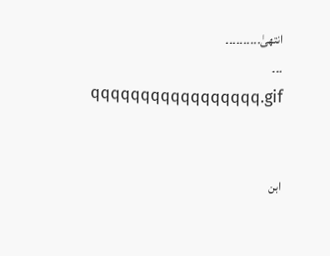انتھیٰ۔۔۔۔۔۔۔۔۔۔
۔۔۔
qqqqqqqqqqqqqqqqq.gif


ابن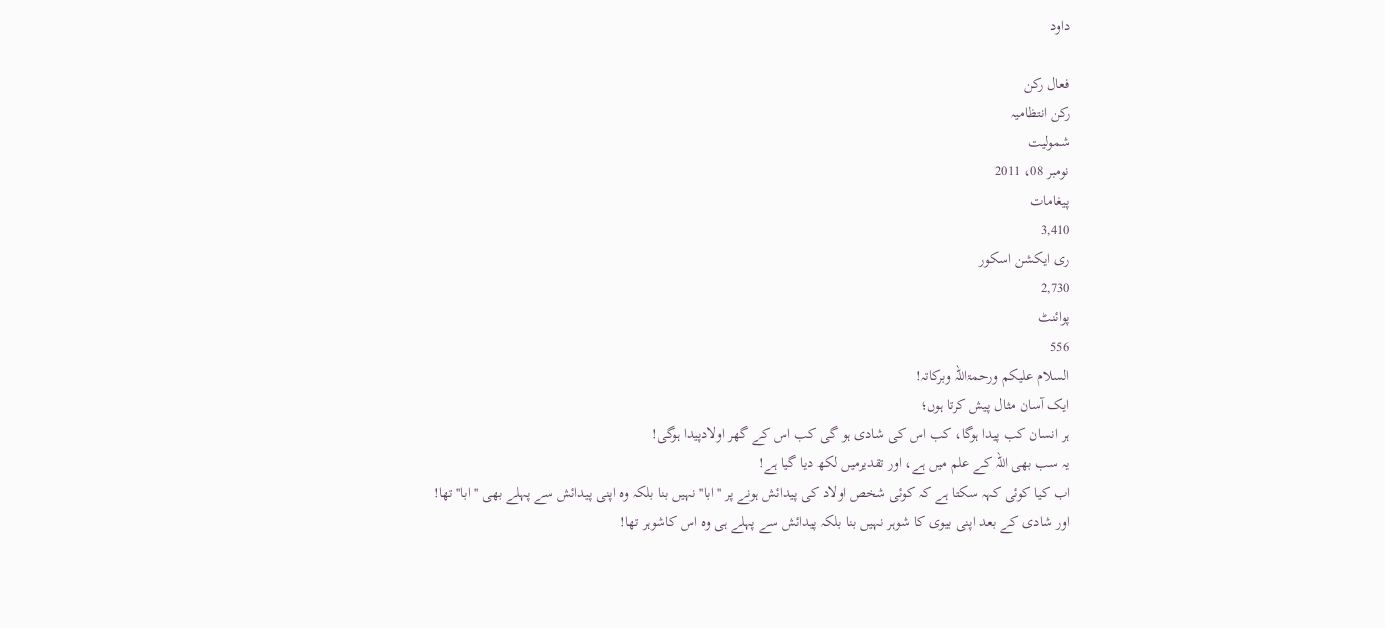داود

فعال رکن
رکن انتظامیہ
شمولیت
نومبر 08، 2011
پیغامات
3,410
ری ایکشن اسکور
2,730
پوائنٹ
556
السلام علیکم ورحمۃاللہ وبرکاتہ!
ایک آسان مثال پیش کرتا ہوں؛
ہر انسان کب پیدا ہوگا، کب اس کی شادی ہو گی کب اس کے گھر اولادپیدا ہوگی!
یہ سب بھی اللہ کے علم میں ہے، اور تقدیرمیں لکھ دیا گیا ہے!
اب کیا کوئی کہہ سکتا ہے کہ کوئی شخص اولاد کی پیدائش ہونے پر ''ابا'' نہیں بنا بلکہ وہ اپنی پیدائش سے پہلے بھی ''ابا''تھا!
اور شادی کے بعد اپنی بیوی کا شوہر نہیں بنا بلکہ پیدائش سے پہلے ہی وہ اس کاشوہر تھا!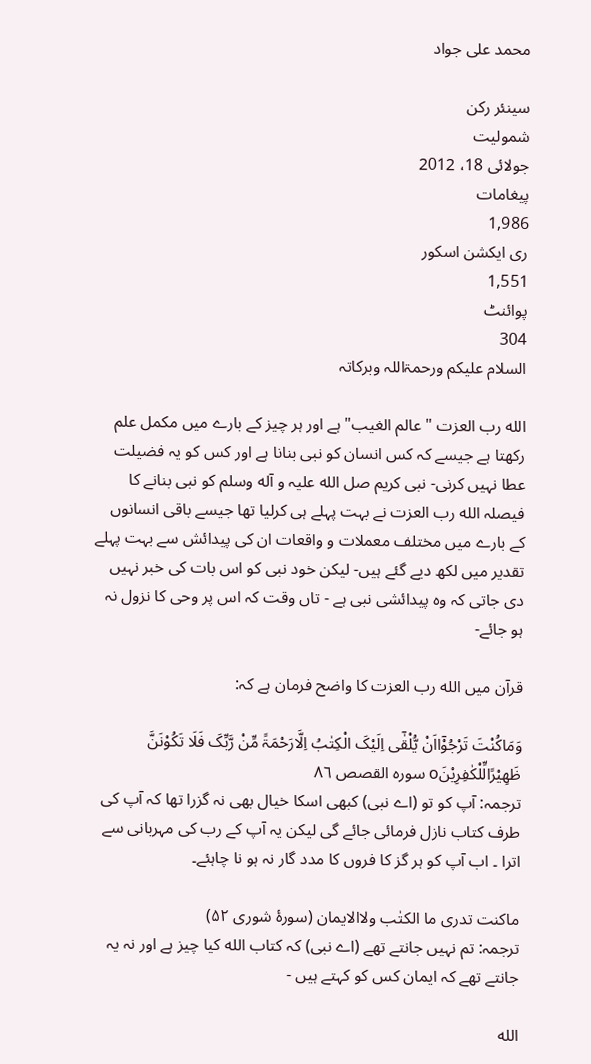محمد علی جواد

سینئر رکن
شمولیت
جولائی 18، 2012
پیغامات
1,986
ری ایکشن اسکور
1,551
پوائنٹ
304
السلام علیکم ورحمۃاللہ وبرکاتہ

الله رب العزت "عالم الغیب" ہے اور ہر چیز کے بارے میں مکمل علم رکھتا ہے جیسے کہ کس انسان کو نبی بنانا ہے اور کس کو یہ فضیلت عطا نہیں کرنی- نبی کریم صل الله علیہ و آله وسلم کو نبی بنانے کا فیصلہ الله رب العزت نے بہت پہلے ہی کرلیا تھا جیسے باقی انسانوں کے بارے میں مختلف معملات و واقعات ان کی پیدائش سے بہت پہلے تقدیر میں لکھ دیے گئے ہیں- لیکن خود نبی کو اس بات کی خبر نہیں دی جاتی کہ وہ پیدائشی نبی ہے - تاں وقت کہ اس پر وحی کا نزول نہ ہو جائے-

قرآن میں الله رب العزت کا واضح فرمان ہے کہ:

وَمَاکُنْتَ تَرْجُوْٓااَنْ یُّلْقٰٓی اِلَیْکَ الْکِتٰبُ اِلَّارَحْمَۃً مِّنْ رَّبِّکَ فَلَا تَکُوْنَنَّ ظَھِیْرًالِّلْکٰفِرِیْنَo سوره القصص ٨٦
ترجمہ: آپ کو تو (اے نبی) کبھی اسکا خیال بھی نہ گزرا تھا کہ آپ کی طرف کتاب نازل فرمائی جائے گی لیکن یہ آپ کے رب کی مہربانی سے اترا ۔ اب آپ کو ہر گز کا فروں کا مدد گار نہ ہو نا چاہئے۔

ماکنت تدری ما الکتٰب ولاالایمان (سورۂ شوری ۵۲)
ترجمہ: تم نہیں جانتے تھے (اے نبی) کہ کتاب الله کیا چیز ہے اور نہ یہ جانتے تھے کہ ایمان کس کو کہتے ہیں -

الله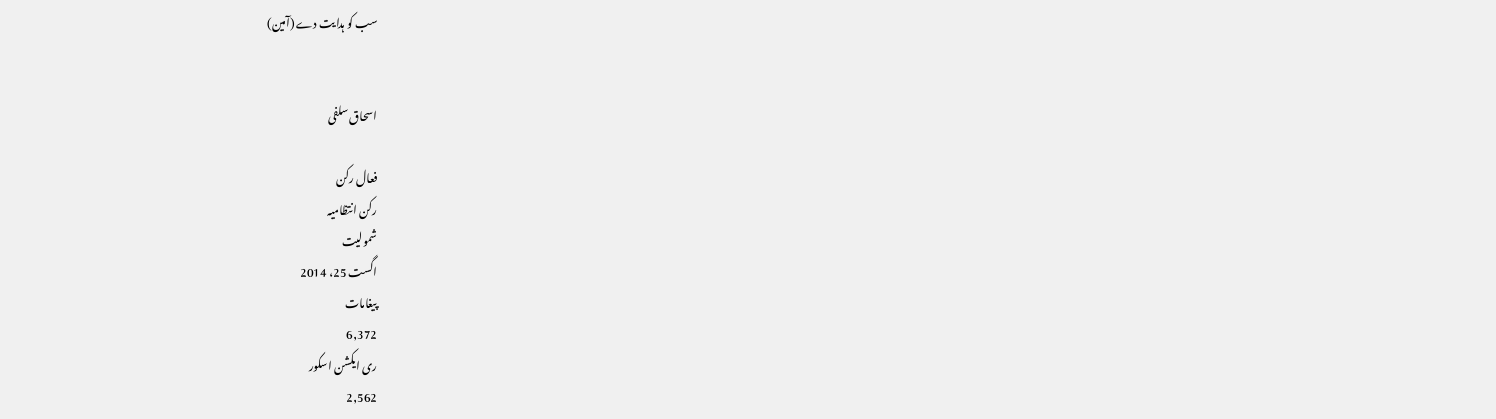سب کو ہدایت دے (آمین)


اسحاق سلفی

فعال رکن
رکن انتظامیہ
شمولیت
اگست 25، 2014
پیغامات
6,372
ری ایکشن اسکور
2,562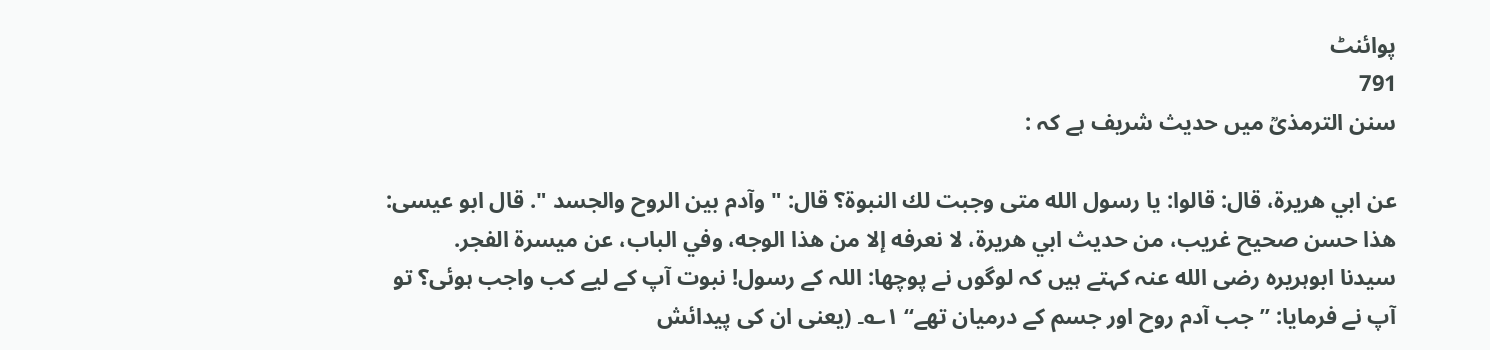پوائنٹ
791
سنن الترمذیؒ میں حدیث شریف ہے کہ :

عن ابي هريرة، قال: قالوا: يا رسول الله متى وجبت لك النبوة؟ قال: " وآدم بين الروح والجسد ". قال ابو عيسى: هذا حسن صحيح غريب، من حديث ابي هريرة، لا نعرفه إلا من هذا الوجه، وفي الباب، عن ميسرة الفجر.
سیدنا ابوہریرہ رضی الله عنہ کہتے ہیں کہ لوگوں نے پوچھا: اللہ کے رسول! نبوت آپ کے لیے کب واجب ہوئی؟ تو آپ نے فرمایا: ”جب آدم روح اور جسم کے درمیان تھے“ ۱؎۔ (یعنی ان کی پیدائش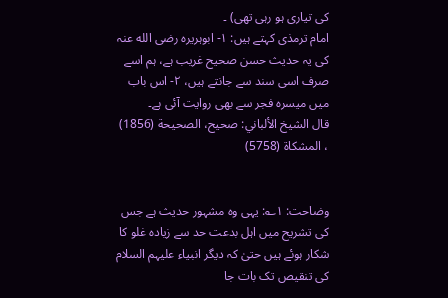کی تیاری ہو رہی تھی) ۔
امام ترمذی کہتے ہیں: ۱- ابوہریرہ رضی الله عنہ کی یہ حدیث حسن صحیح غریب ہے، ہم اسے صرف اسی سند سے جانتے ہیں، ۲- اس باب میں میسرہ فجر سے بھی روایت آئی ہے۔
قال الشيخ الألباني: صحيح، الصحيحة (1856) ، المشكاة (5758)


وضاحت: ۱؎: یہی وہ مشہور حدیث ہے جس کی تشریح میں اہل بدعت حد سے زیادہ غلو کا شکار ہوئے ہیں حتیٰ کہ دیگر انبیاء علیہم السلام کی تنقیص تک بات جا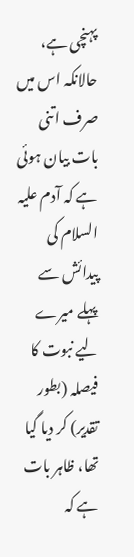پہنچی ہے، حالانکہ اس میں صرف اتنی بات بیان ہوئی ہے کہ آدم علیہ السلام کی پیدائش سے پہلے میرے لیے نبوت کا فیصلہ (بطور تقدیر) کر دیا گیا تھا، ظاہر بات ہے کہ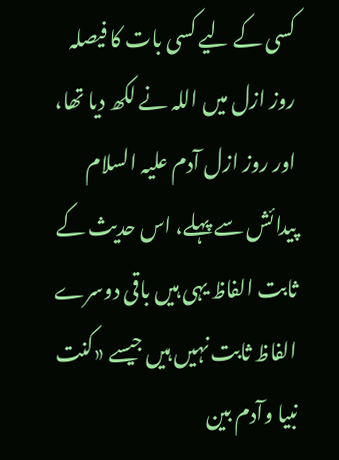کسی کے لیے کسی بات کا فیصلہ روز ازل میں اللہ نے لکھ دیا تھا، اور روز ازل آدم علیہ السلام پیدائش سے پہلے، اس حدیث کے ثابت الفاظ یہی ہیں باقی دوسرے الفاظ ثابت نہیں ہیں جیسے «کنت نبیا وآدم بین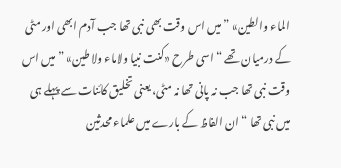الماء والطین» ” میں اس وقت بھی نبی تھا جب آدم ابھی اور مٹی کے درمیان تھے “ اسی طرح «کنت نبیا ولاماء ولا طین» ” میں اس وقت نبی تھا جب نہ پانی تھا نہ مٹی، یعنی تخلیق کائنات سے پہلے ہی میں نبی تھا “ ان الفاظ کے بارے میں علماء محدثین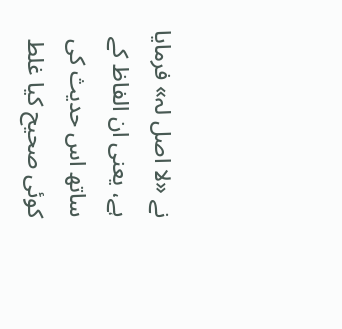نے «لا اصل لہ» فرمایا ہے، یعنی ان الفاظ کے ساتھ اس حدیث کی کوئی صحیح کیا غلط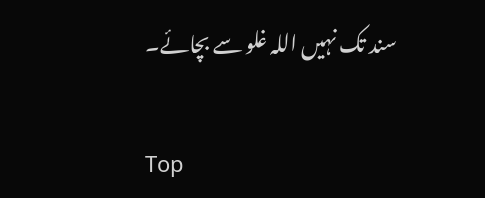سند تک نہیں اللہ غلو سے بچائے۔

Top